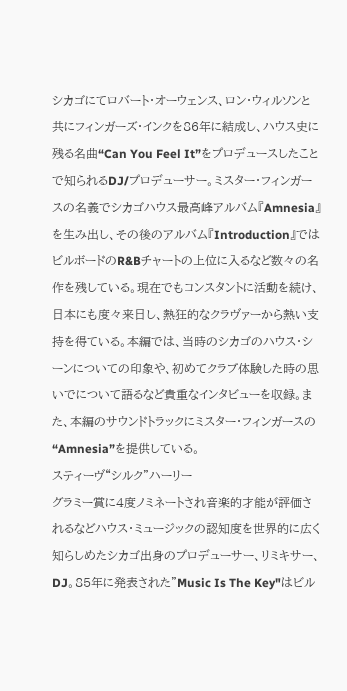シカゴにてロバート・オーウェンス、ロン・ウィルソンと共にフィンガーズ・インクを86年に結成し、ハウス史に残る名曲“Can You Feel It”をプロデュースしたことで知られるDJ/プロデューサー。ミスター・フィンガースの名義でシカゴハウス最高峰アルバム『Amnesia』を生み出し、その後のアルバム『Introduction』ではビルボードのR&Bチャートの上位に入るなど数々の名作を残している。現在でもコンスタントに活動を続け、日本にも度々来日し、熱狂的なクラヴァーから熱い支持を得ている。本編では、当時のシカゴのハウス・シーンについての印象や、初めてクラブ体験した時の思いでについて語るなど貴重なインタビューを収録。また、本編のサウンドトラックにミスター・フィンガースの“Amnesia”を提供している。
スティーヴ“シルク”ハーリー
グラミー賞に4度ノミネートされ音楽的才能が評価されるなどハウス・ミュージックの認知度を世界的に広く知らしめたシカゴ出身のプロデューサー、リミキサー、DJ。85年に発表された"Music Is The Key"はビル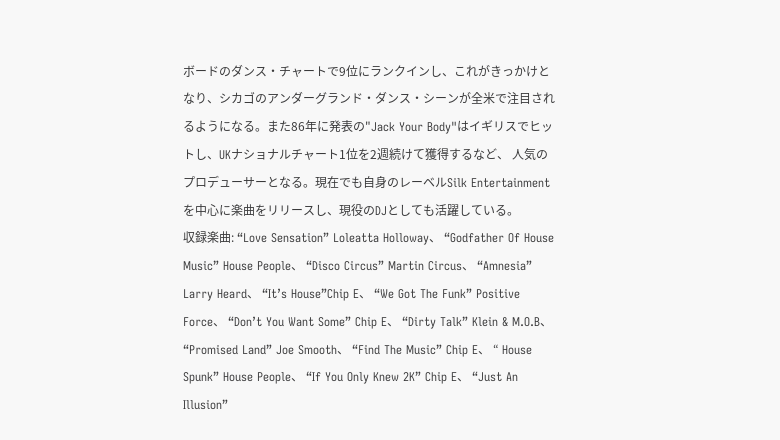ボードのダンス・チャートで9位にランクインし、これがきっかけとなり、シカゴのアンダーグランド・ダンス・シーンが全米で注目されるようになる。また86年に発表の"Jack Your Body"はイギリスでヒットし、UKナショナルチャート1位を2週続けて獲得するなど、 人気のプロデューサーとなる。現在でも自身のレーベルSilk Entertainmentを中心に楽曲をリリースし、現役のDJとしても活躍している。
収録楽曲: “Love Sensation” Loleatta Holloway、 “Godfather Of House Music” House People、 “Disco Circus” Martin Circus、 “Amnesia” Larry Heard、 “It’s House”Chip E、 “We Got The Funk” Positive Force、 “Don’t You Want Some” Chip E、 “Dirty Talk” Klein & M.O.B、 “Promised Land” Joe Smooth、 “Find The Music” Chip E、 “ House Spunk” House People、 “If You Only Knew 2K” Chip E、 “Just An Illusion”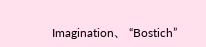Imagination、 “Bostich”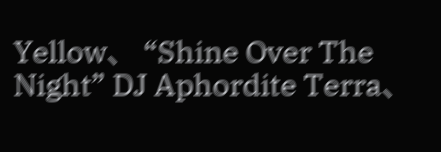Yellow、 “Shine Over The Night” DJ Aphordite Terra、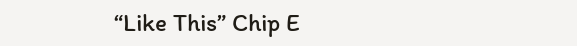“Like This” Chip E